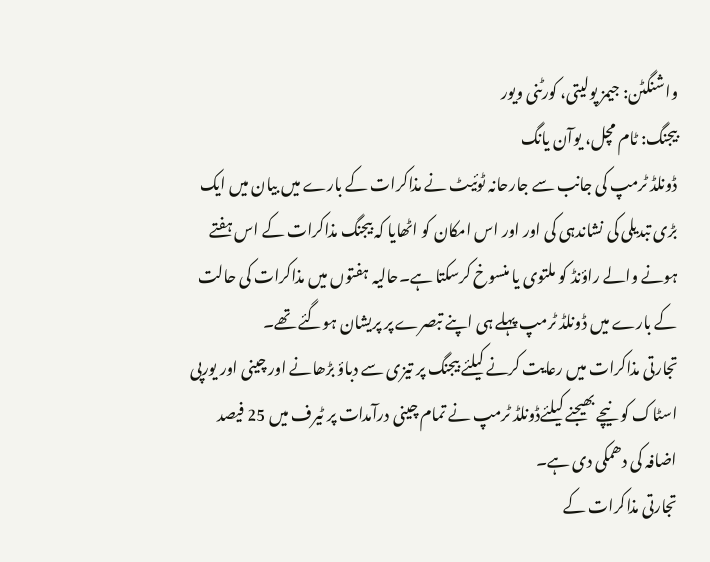واشنگٹن: جیمز پولیتی، کورٹنی ویور
بیجنگ: ٹام مچل، یوآن یانگ
ڈونلڈ ٹرمپ کی جانب سے جارحانہ ٹوئیٹ نے مذاکرات کے بارے میں بیان میں ایک بڑی تبدیلی کی نشاندہی کی اور اور اس امکان کو اٹھایا کہ بیجنگ مذاکرات کے اس ہفتے ہونے والے راؤنڈ کو ملتوی یا منسوخ کرسکتا ہے۔حالیہ ہفتوں میں مذاکرات کی حالت کے بارے میں ڈونلڈ ٹرمپ پہلے ہی اپنے تبصرے پر پریشان ہوگئے تھے۔
تجارتی مذاکرات میں رعایت کرنے کیلئے بیجنگ پر تیزی سے دباؤ بڑھانے اور چینی اور یورپی اسٹاک کو نیچے بھیجنے کیلئےڈونلڈ ٹرمپ نے تمام چینی درآمدات پر ٹیرف میں 25 فیصد اضافہ کی دھمکی دی ہے۔
تجارتی مذاکرات کے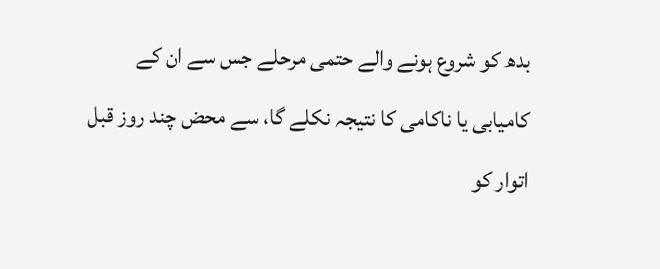بدھ کو شروع ہونے والے حتمی مرحلے جس سے ان کے کامیابی یا ناکامی کا نتیجہ نکلے گا، سے محض چند روز قبل اتوار کو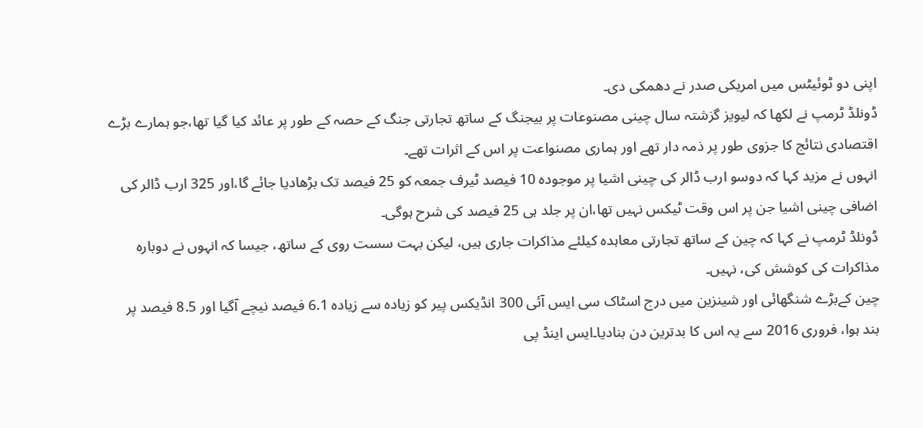اپنی دو ٹوئیٹس میں امریکی صدر نے دھمکی دی۔
ڈونلڈ ٹرمپ نے لکھا کہ لیویز گزشتہ سال چینی مصنوعات پر بیجنگ کے ساتھ تجارتی جنگ کے حصہ کے طور پر عائد کیا گیا تھا،جو ہمارے بڑے اقتصادی نتائج کا جزوی طور پر ذمہ دار تھے اور ہماری مصنواعت پر اس کے اثرات تھے۔
انہوں نے مزید کہا کہ دوسو ارب ڈالر کی چینی اشیا پر موجودہ 10 فیصد ٹیرف جمعہ کو 25 فیصد تک بڑھادیا جائے گا،اور 325 ارب ڈالر کی اضافی چینی اشیا جن پر اس وقت ٹیکس نہیں تھا،ان پر جلد ہی 25 فیصد کی شرح ہوگی۔
ڈونلڈ ٹرمپ نے کہا کہ چین کے ساتھ تجارتی معاہدہ کیلئے مذاکرات جاری ہیں، لیکن بہت سست روی کے ساتھ، جیسا کہ انہوں نے دوبارہ مذاکرات کی کوشش کی، نہیں۔
چین کےبڑے شنگھائی اور شینزین میں درج اسٹاک سی ایس آئی 300 انڈیکس پیر کو زیادہ سے زیادہ 6.1 فیصد نیچے آگیا اور 8.5 فیصد پر بند ہوا، فروری 2016 سے یہ اس کا بدترین دن بنادیا۔ایس اینڈ پی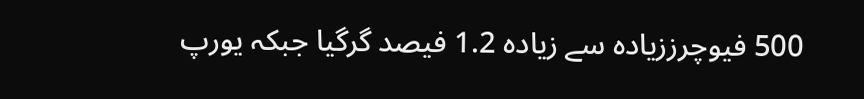500 فیوچرززیادہ سے زیادہ 1.2 فیصد گرگیا جبکہ یورپ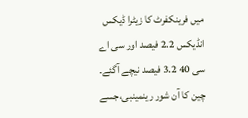میں فرینکفرٹ کا زیٹرا ڈیکس انڈیکس 2.2 فیصد اور سی اے سی 40 3.2 فیصد نیچے آگئے۔
چین کا آن شور رینمینبی،جسے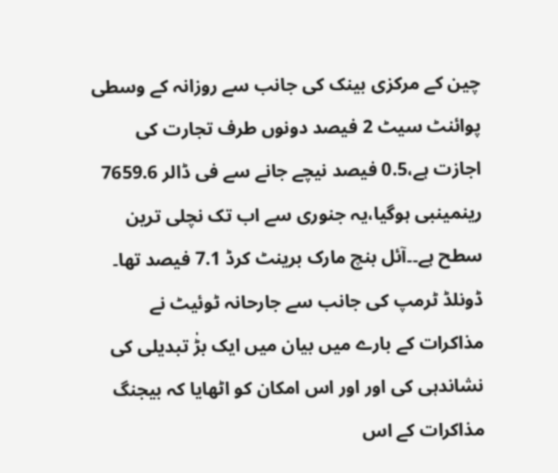چین کے مرکزی بینک کی جانب سے روزانہ کے وسطی پوائنٹ سیٹ 2 فیصد دونوں طرف تجارت کی اجازت ہے،0.5 فیصد نیچے جانے سے فی ڈالر 7659.6 رینمینبی ہوگیا،یہ جنوری سے اب تک نچلی ترین سطح ہے۔۔آئل بنچ مارک برینٹ کرڈ 7.1 فیصد تھا۔
ڈونلڈ ٹرمپ کی جانب سے جارحانہ ٹوئیٹ نے مذاکرات کے بارے میں بیان میں ایک بڑٰ تبدیلی کی نشاندہی کی اور اور اس امکان کو اٹھایا کہ بیجنگ مذاکرات کے اس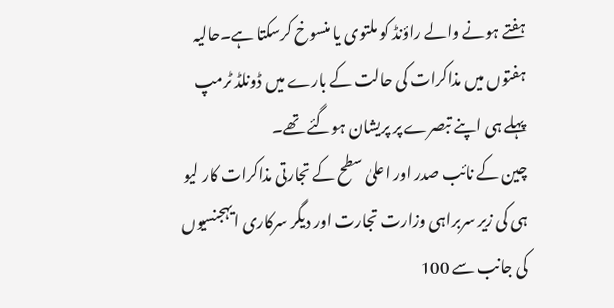ہفتے ہونے والے راؤنڈ کو ملتوی یا منسوخ کرسکتا ہے۔حالیہ ہفتوں میں مذاکرات کی حالت کے بارے میں ڈونلڈ ٹرمپ پہلے ہی اپنے تبصرے پر پریشان ہوگئے تھے۔
چین کے نائب صدر اور اعلیٰ سطح کے تجارتی مذاکرات کار لیو ہی کی زیر سربراہی وزارت تجارت اور دیگر سرکاری ایہجنسیوں کی جانب سے 100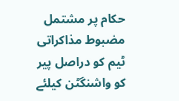حکام پر مشتمل مضبوط مذاکراتی ٹیم کو دراصل پیر کو واشنگٹن کیلئے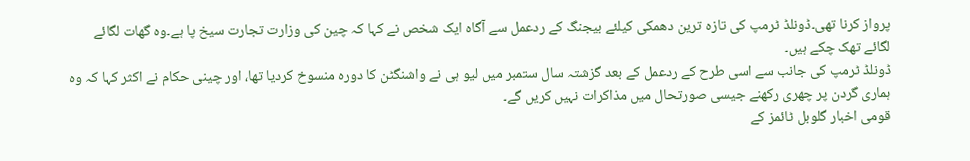پرواز کرنا تھی۔ڈونلڈ ٹرمپ کی تازہ ترین دھمکی کیلئے بیجنگ کے ردعمل سے آگاہ ایک شخص نے کہا کہ چین کی وزارت تجارت سیخ پا ہے۔وہ گھات لگائے لگائے تھک چکے ہیں۔
ڈونلڈ ٹرمپ کی جانب سے اسی طرح کے ردعمل کے بعد گزشتہ سال ستمبر میں لیو ہی نے واشنگٹن کا دورہ منسوخ کردیا تھا، اور چینی حکام نے اکثر کہا کہ وہ ہماری گردن پر چھری رکھنے جیسی صورتحال میں مذاکرات نہیں کریں گے۔
قومی اخبار گلوبل ٹائمز کے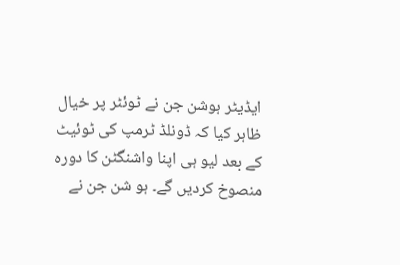ایڈیٹر ہوشن جن نے ٹوئٹر پر خیال ظاہر کیا کہ ڈونلڈ ٹرمپ کی ٹوئیٹ کے بعد لیو ہی اپنا واشنگٹن کا دورہ منصوخ کردیں گے۔ ہو شن جن نے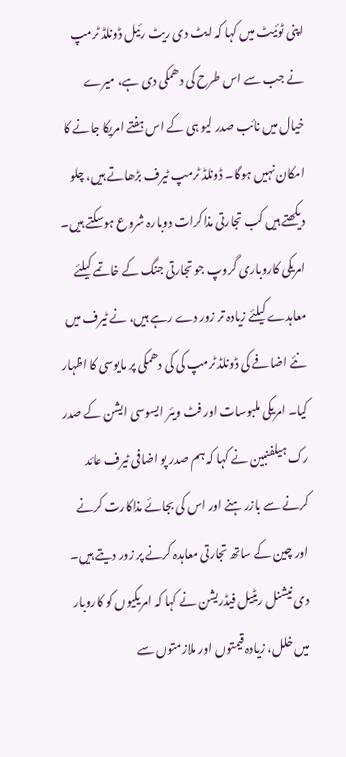اپنی ٹوئیٹ میں کہا کہ ایٹ دی ریٹ رئیل ڈونلڈ ٹرمپ نے جب سے اس طرح کی دھمکی دی ہے، میرے خیال میں نائب صدر لیو ہی کے اس ہفتے امریکا جانے کا امکان نہیں ہوگا۔ ڈونلڈ ٹرمپ ٹیرف بڑھاتے ہیں، چلو دیکھتے ہیں کب تجارتی مذاکرات دوبارہ شروع ہوسکتے ہیں۔
امریکی کاروباری گروپ جو تجارتی جنگ کے خاتمے کیلئے معاہدے کیلئے زیادہ تر زور دے رہے ہیں، نے ٹیرف میں نئے اضافے کی ڈونلڈ ٹرمپ کی کی دھمکی پر مایوسی کا اظہار کیا۔ امریکی ملبوسات اور فٹ ویئر ایسوسی ایشن کے صدر رک ہیلفنبین نے کہا کہ ہم صدر پو اضافی ٹیرف عائد کرنے سے بازر ہنے اور اس کی بجائے مذاکارت کرنے اور چین کے ساتھ تجارتی معاہدہ کرنے پر زور دیتے ہیں۔
دی نیشنل ریٹیل فیڈریشن نے کہا کہ امریکیوں کو کاروبار میں خلل، زیادہ قیمتوں اور ملازمتوں سے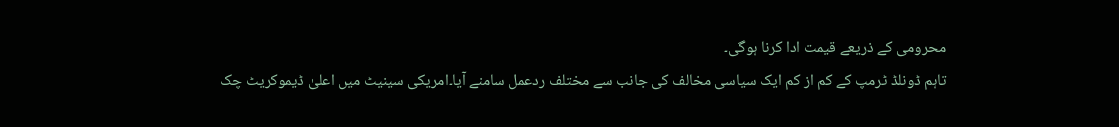محرومی کے ذریعے قیمت ادا کرنا ہوگی۔
تاہم ڈونلڈ ٹرمپ کے کم از کم ایک سیاسی مخالف کی جانب سے مختلف ردعمل سامنے آیا۔امریکی سینیٹ میں اعلیٰ ڈیموکریٹ چک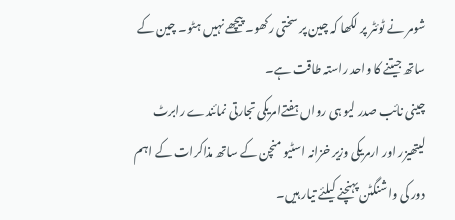شومر نے ٹوئٹر پر لکھا کہ چین پر سختی رکھو۔ پیچھے نہیں ہٹو۔ چین کے ساتھ جیتنے کا واحد راستہ طاقت ہے۔
چینی نائب صدر لیو ہی رواں ہفتےامریکی تجارتی نمائندے رابرٹ لیتھیزر اور ارمریکی وزیر خزانہ اسٹیو منچن کے ساتھ مذاکرات کے اہم دور کی واشنگٹن پہنچنے کیلئے تیار ہیں۔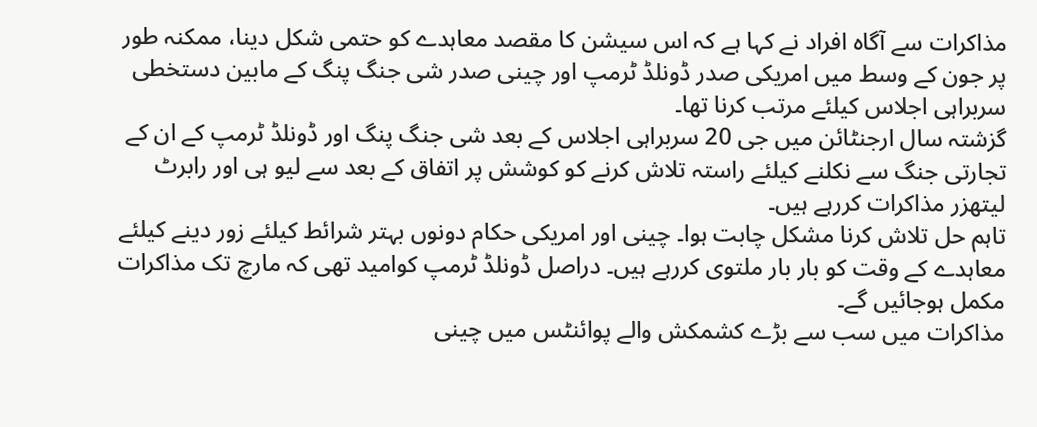مذاکرات سے آگاہ افراد نے کہا ہے کہ اس سیشن کا مقصد معاہدے کو حتمی شکل دینا، ممکنہ طور پر جون کے وسط میں امریکی صدر ڈونلڈ ٹرمپ اور چینی صدر شی جنگ پنگ کے مابین دستخطی سربراہی اجلاس کیلئے مرتب کرنا تھا۔
گزشتہ سال ارجنٹائن میں جی 20 سربراہی اجلاس کے بعد شی جنگ پنگ اور ڈونلڈ ٹرمپ کے ان کے تجارتی جنگ سے نکلنے کیلئے راستہ تلاش کرنے کو کوشش پر اتفاق کے بعد سے لیو ہی اور رابرٹ لیتھزر مذاکرات کررہے ہیں۔
تاہم حل تلاش کرنا مشکل چابت ہوا۔ چینی اور امریکی حکام دونوں بہتر شرائط کیلئے زور دینے کیلئے معاہدے کے وقت کو بار بار ملتوی کررہے ہیں۔ دراصل ڈونلڈ ٹرمپ کوامید تھی کہ مارچ تک مذاکرات مکمل ہوجائیں گے۔
مذاکرات میں سب سے بڑے کشمکش والے پوائنٹس میں چینی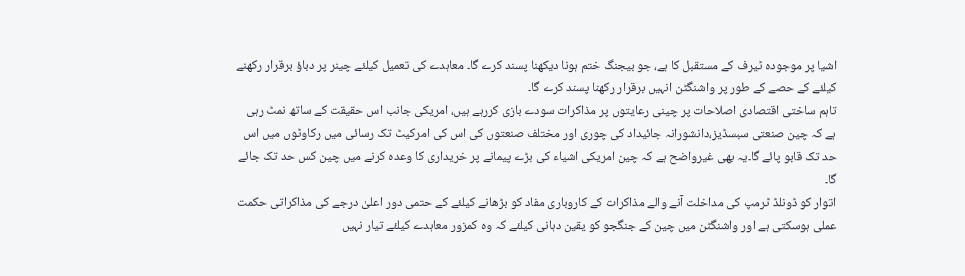اشیا پر موجودہ ٹیرف کے مستقبل کا ہے، جو بیجنگ ختم ہونا دیکھنا پسند کرے گا۔ معاہدے کی تعمیل کیلئے چینر پر دباؤ برقرار رکھنے کیلئے کے حصے کے طور پر واشنگٹن انہیں برقرار رکھنا پسند کرے گا۔
تاہم ساختی اقتصادی اصلاحات پر چینی رعایتوں پر مذاکرات سودے بازی کررہے ہیں، امریکی جانب اس حقیقت کے ساتھ نمٹ رہی ہے کہ چین صنعتی سبسڈیز،دانشورانہ جائیداد کی چوری اور مختلف صنعتوں کی اس کی امرکیٹ تک رسائی میں رکاوٹوں میں اس حد تک قابو پائے گا۔یہ بھی غیرواضح ہے کہ چین امریکی اشیاء کی بڑے پیمانے پر خریداری کا وعدہ کرنے میں چین کس حد تک جائے گا۔
اتوار کو ڈونلڈ ٹرمپ کی مداخلت آنے والے مذاکرات کے کاروباری مفاد کو بڑھانے کیلئے کے حتمی دور اعلیٰ درجے کی مذاکراتی حکمت عملی ہوسکتی ہے اور واشنگٹن میں چین کے جنگجو کو یقین دہانی کیلئے کہ وہ کمزور معاہدے کیلئے تیار نہیں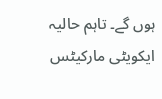ہوں گے۔ تاہم حالیہ ایکویٹی مارکیٹس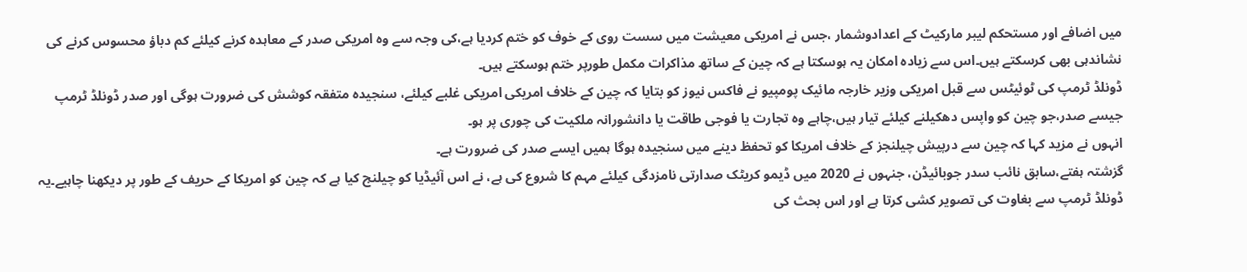میں اضافے اور مستحکم لیبر مارکیٹ کے اعدادوشمار ،جس نے امریکی معیشت میں سست روی کے خوف کو ختم کردیا ہے،کی وجہ سے وہ امریکی صدر کے معاہدہ کرنے کیلئے کم دباؤ محسوس کرنے کی نشاندہی بھی کرسکتے ہیں۔اس سے زیادہ امکان یہ ہوسکتا ہے کہ چین کے ساتھ مذاکرات مکمل طورپر ختم ہوسکتے ہیں۔
ڈونلڈ ٹرمپ کی ٹوئیٹس سے قبل امریکی وزیر خارجہ مائیک پومپیو نے فاکس نیوز کو بتایا کہ چین کے خلاف امریکی امریکی غلبے کیلئے، سنجیدہ متفقہ کوشش کی ضرورت ہوگی اور صدر ڈونلڈ ٹرمپ جیسے صدر،جو چین کو واپس دھکیلنے کیلئے تیار ہیں،چاہے وہ تجارت یا فوجی طاقت یا دانشورانہ ملکیت کی چوری پر ہو۔
انہوں نے مزید کہا کہ چین سے درپیش چیلنجز کے خلاف امریکا کو تحفظ دینے میں سنجیدہ ہوگا ہمیں ایسے صدر کی ضرورت ہے۔
گزشتہ ہفتے،سابق نائب سدر جوبائیڈن، جنہوں نے 2020 میں ڈیمو کریٹک صدارتی نامزدگی کیلئے مہم کا شروع کی ہے، نے اس آئیڈیا کو چیلنج کیا ہے کہ چین کو امریکا کے حریف کے طور پر دیکھنا چاہیے۔یہ ڈونلڈ ٹرمپ سے بغاوت کی تصویر کشی کرتا ہے اور اس بحث کی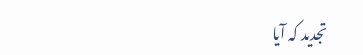تجدید کہ آیا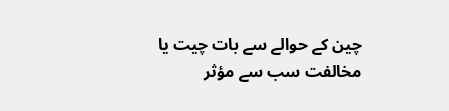چین کے حوالے سے بات چیت یا مخالفت سب سے مؤثر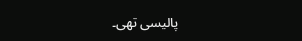پالیسی تھی۔